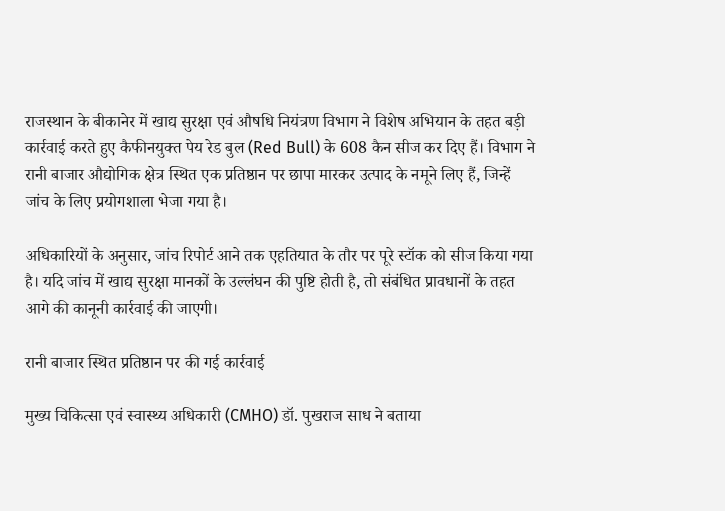राजस्थान के बीकानेर में खाद्य सुरक्षा एवं औषधि नियंत्रण विभाग ने विशेष अभियान के तहत बड़ी कार्रवाई करते हुए कैफीनयुक्त पेय रेड बुल (Red Bull) के 608 कैन सीज कर दिए हैं। विभाग ने रानी बाजार औद्योगिक क्षेत्र स्थित एक प्रतिष्ठान पर छापा मारकर उत्पाद के नमूने लिए हैं, जिन्हें जांच के लिए प्रयोगशाला भेजा गया है।

अधिकारियों के अनुसार, जांच रिपोर्ट आने तक एहतियात के तौर पर पूरे स्टॉक को सीज किया गया है। यदि जांच में खाद्य सुरक्षा मानकों के उल्लंघन की पुष्टि होती है, तो संबंधित प्रावधानों के तहत आगे की कानूनी कार्रवाई की जाएगी।

रानी बाजार स्थित प्रतिष्ठान पर की गई कार्रवाई

मुख्य चिकित्सा एवं स्वास्थ्य अधिकारी (CMHO) डॉ. पुखराज साध ने बताया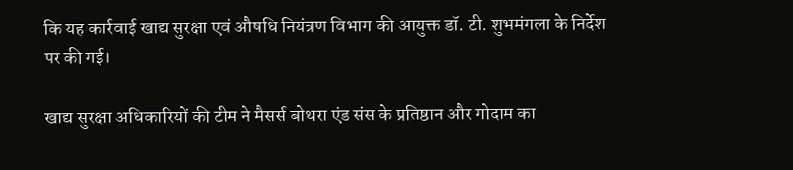कि यह कार्रवाई खाद्य सुरक्षा एवं औषधि नियंत्रण विभाग की आयुक्त डॉ. टी. शुभमंगला के निर्देश पर की गई।

खाद्य सुरक्षा अधिकारियों की टीम ने मैसर्स बोथरा एंड संस के प्रतिष्ठान और गोदाम का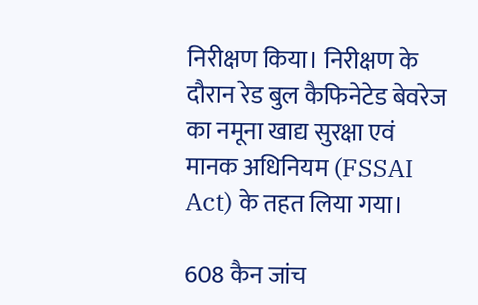निरीक्षण किया। निरीक्षण के दौरान रेड बुल कैफिनेटेड बेवरेज का नमूना खाद्य सुरक्षा एवं मानक अधिनियम (FSSAI Act) के तहत लिया गया।

608 कैन जांच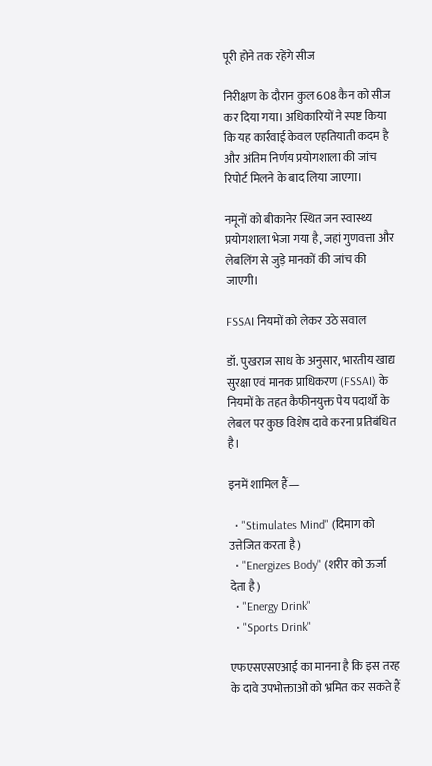पूरी होने तक रहेंगे सीज

निरीक्षण के दौरान कुल 608 कैन को सीज कर दिया गया। अधिकारियों ने स्पष्ट किया कि यह कार्रवाई केवल एहतियाती कदम है और अंतिम निर्णय प्रयोगशाला की जांच रिपोर्ट मिलने के बाद लिया जाएगा।

नमूनों को बीकानेर स्थित जन स्वास्थ्य प्रयोगशाला भेजा गया है, जहां गुणवत्ता और लेबलिंग से जुड़े मानकों की जांच की जाएगी।

FSSAI नियमों को लेकर उठे सवाल

डॉ. पुखराज साध के अनुसार, भारतीय खाद्य सुरक्षा एवं मानक प्राधिकरण (FSSAI) के नियमों के तहत कैफीनयुक्त पेय पदार्थों के लेबल पर कुछ विशेष दावे करना प्रतिबंधित है।

इनमें शामिल हैं—

  • "Stimulates Mind" (दिमाग को उत्तेजित करता है)
  • "Energizes Body" (शरीर को ऊर्जा देता है)
  • "Energy Drink"
  • "Sports Drink"

एफएसएसएआई का मानना है कि इस तरह के दावे उपभोक्ताओं को भ्रमित कर सकते हैं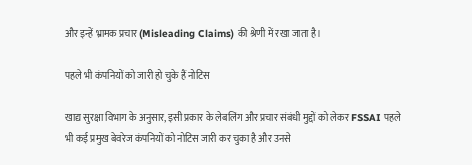और इन्हें भ्रामक प्रचार (Misleading Claims) की श्रेणी में रखा जाता है।

पहले भी कंपनियों को जारी हो चुके हैं नोटिस

खाद्य सुरक्षा विभाग के अनुसार, इसी प्रकार के लेबलिंग और प्रचार संबंधी मुद्दों को लेकर FSSAI पहले भी कई प्रमुख बेवरेज कंपनियों को नोटिस जारी कर चुका है और उनसे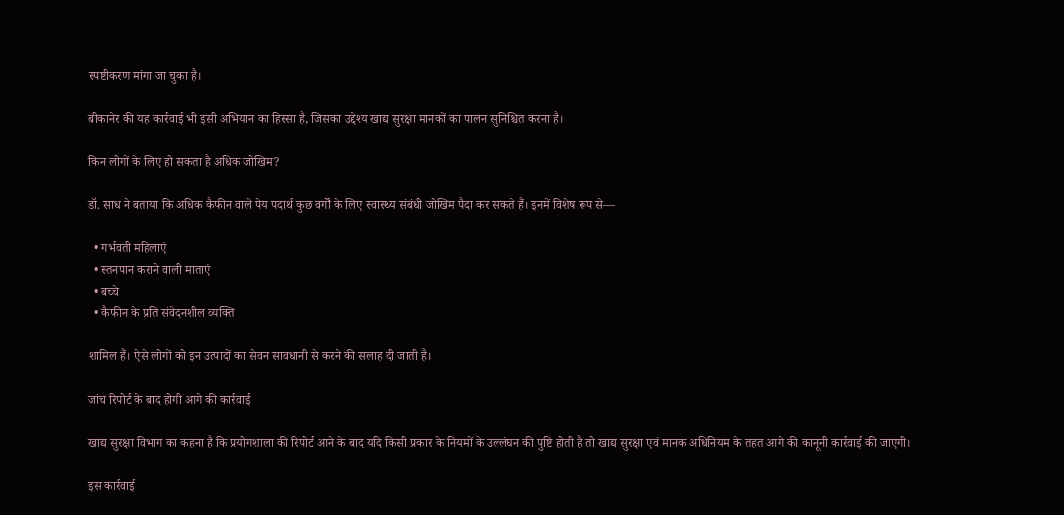स्पष्टीकरण मांगा जा चुका है।

बीकानेर की यह कार्रवाई भी इसी अभियान का हिस्सा है, जिसका उद्देश्य खाद्य सुरक्षा मानकों का पालन सुनिश्चित करना है।

किन लोगों के लिए हो सकता है अधिक जोखिम?

डॉ. साध ने बताया कि अधिक कैफीन वाले पेय पदार्थ कुछ वर्गों के लिए स्वास्थ्य संबंधी जोखिम पैदा कर सकते हैं। इनमें विशेष रूप से—

  • गर्भवती महिलाएं
  • स्तनपान कराने वाली माताएं
  • बच्चे
  • कैफीन के प्रति संवेदनशील व्यक्ति

शामिल हैं। ऐसे लोगों को इन उत्पादों का सेवन सावधानी से करने की सलाह दी जाती है।

जांच रिपोर्ट के बाद होगी आगे की कार्रवाई

खाद्य सुरक्षा विभाग का कहना है कि प्रयोगशाला की रिपोर्ट आने के बाद यदि किसी प्रकार के नियमों के उल्लंघन की पुष्टि होती है तो खाद्य सुरक्षा एवं मानक अधिनियम के तहत आगे की कानूनी कार्रवाई की जाएगी।

इस कार्रवाई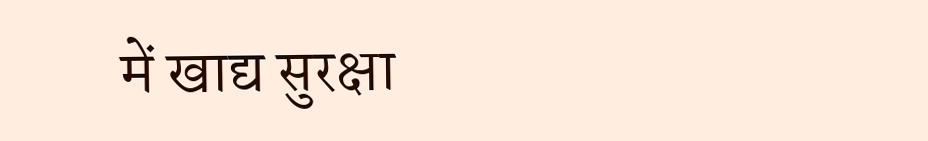में खाद्य सुरक्षा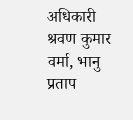अधिकारी श्रवण कुमार वर्मा, भानु प्रताप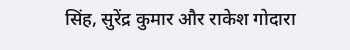सिंह, सुरेंद्र कुमार और राकेश गोदारा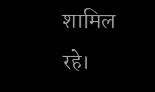शामिल रहे।